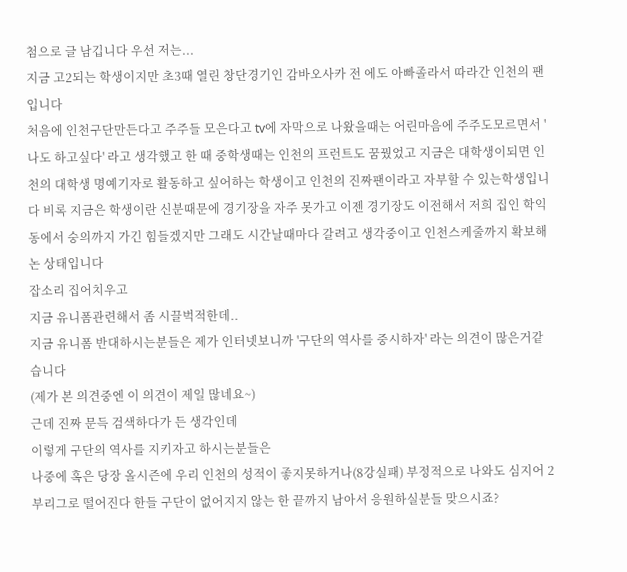첨으로 글 남깁니다 우선 저는...
지금 고2되는 학생이지만 초3때 열린 창단경기인 감바오사카 전 에도 아빠졸라서 따라간 인천의 팬입니다
처음에 인천구단만든다고 주주들 모은다고 tv에 자막으로 나왔을때는 어린마음에 주주도모르면서 '나도 하고싶다' 라고 생각했고 한 때 중학생때는 인천의 프런트도 꿈꿨었고 지금은 대학생이되면 인천의 대학생 명예기자로 활동하고 싶어하는 학생이고 인천의 진짜팬이라고 자부할 수 있는학생입니다 비록 지금은 학생이란 신분때문에 경기장을 자주 못가고 이젠 경기장도 이전해서 저희 집인 학익동에서 숭의까지 가긴 힘들겠지만 그래도 시간날때마다 갈려고 생각중이고 인천스케줄까지 확보해논 상태입니다
잡소리 집어치우고
지금 유니폼관련해서 좀 시끌벅적한데..
지금 유니폼 반대하시는분들은 제가 인터넷보니까 '구단의 역사를 중시하자' 라는 의견이 많은거같습니다
(제가 본 의견중엔 이 의견이 제일 많네요~)
근데 진짜 문득 검색하다가 든 생각인데
이렇게 구단의 역사를 지키자고 하시는분들은
나중에 혹은 당장 올시즌에 우리 인천의 성적이 좋지못하거나(8강실패) 부정적으로 나와도 심지어 2부리그로 떨어진다 한들 구단이 없어지지 않는 한 끝까지 남아서 응원하실분들 맞으시죠?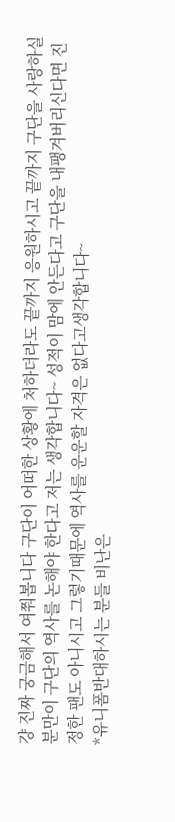걍 진짜 궁금해서 여쭤봅니다 구단이 어떠한 상황에 처하더라도 끝까지 응원하시고 끝까지 구단을 사랑하실분만이 구단의 역사를 논해야 한다고 저는 생각합니다~ 성적이 맘에 안든다고 구단을 내팽겨버리신다면 진정한 팬도 아니시고 그렇기때문에 역사를 운운할 자격은 없다고생각합니다~
*유니폼반대하시는 분들 비난은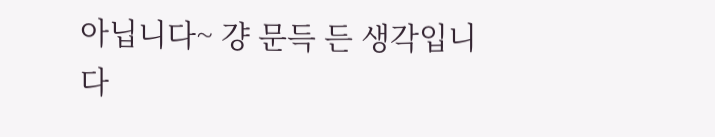아닙니다~ 걍 문득 든 생각입니다